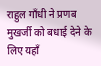राहुल गाँधी ने प्रणब मुखर्जी को बधाई देने के लिए यहाँ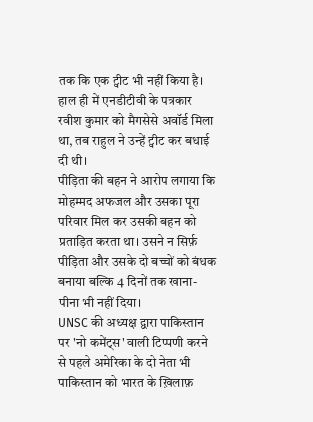तक कि एक ट्वीट भी नहीं किया है। हाल ही में एनडीटीवी के पत्रकार रवीश कुमार को मैगसेसे अवॉर्ड मिला था, तब राहुल ने उन्हें ट्वीट कर बधाई दी थी।
पीड़िता की बहन ने आरोप लगाया कि मोहम्मद अफजल और उसका पूरा परिवार मिल कर उसकी बहन को प्रताड़ित करता था। उसने न सिर्फ़ पीड़िता और उसके दो बच्चों को बंधक बनाया बल्कि 4 दिनों तक खाना-पीना भी नहीं दिया।
UNSC की अध्यक्ष द्वारा पाकिस्तान पर 'नो कमेंट्स' वाली टिप्पणी करने से पहले अमेरिका के दो नेता भी पाकिस्तान को भारत के ख़िलाफ़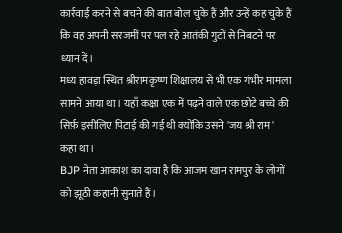कार्रवाई करने से बचने की बात बोल चुके हैं और उन्हें कह चुके हैं कि वह अपनी सरजमीं पर पल रहे आतंकी गुटों से निबटने पर ध्यान दें।
मध्य हावड़ा स्थित श्रीरामकृष्ण शिक्षालय से भी एक गंभीर मामला सामने आया था। यहाँ कक्षा एक में पढ़ने वाले एक छोटे बच्चे की सिर्फ़ इसीलिए पिटाई की गई थी क्योंकि उसने 'जय श्री राम' कहा था।
BJP नेता आकाश का दावा है कि आजम खान रामपुर के लोगों को झूठी कहानी सुनाते हैं।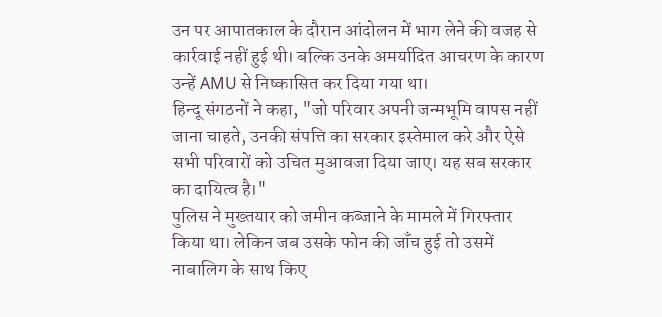उन पर आपातकाल के दौरान आंदोलन में भाग लेने की वजह से कार्रवाई नहीं हुई थी। बल्कि उनके अमर्यादित आचरण के कारण उन्हें AMU से निष्कासित कर दिया गया था।
हिन्दू संगठनों ने कहा, "जो परिवार अपनी जन्मभूमि वापस नहीं जाना चाहते, उनकी संपत्ति का सरकार इस्तेमाल करे और ऐसे सभी परिवारों को उचित मुआवजा दिया जाए। यह सब सरकार का दायित्व है।"
पुलिस ने मुख्तयार को जमीन कब्जाने के मामले में गिरफ्तार किया था। लेकिन जब उसके फोन की जाँच हुई तो उसमें नाबालिग के साथ किए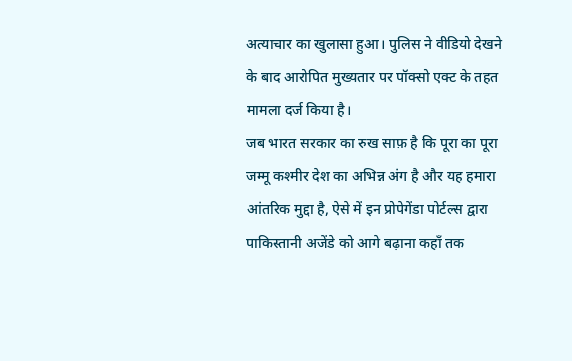अत्याचार का खुलासा हुआ। पुलिस ने वीडियो देखने के बाद आरोपित मुख्यतार पर पॉक्सो एक्ट के तहत मामला दर्ज किया है।
जब भारत सरकार का रुख साफ़ है कि पूरा का पूरा जम्मू कश्मीर देश का अभिन्न अंग है और यह हमारा आंतरिक मुद्दा है, ऐसे में इन प्रोपेगेंडा पोर्टल्स द्वारा पाकिस्तानी अजेंडे को आगे बढ़ाना कहाँ तक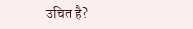उचित है?